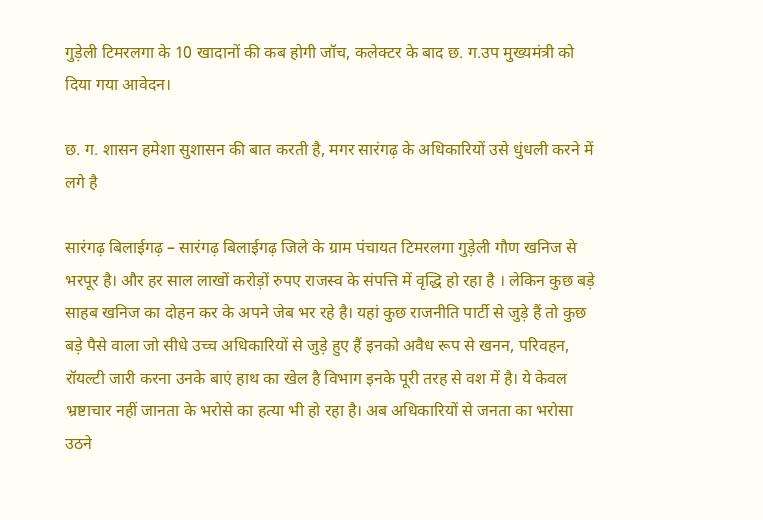गुड़ेली टिमरलगा के 10 खादानों की कब होगी जॉच, कलेक्टर के बाद छ. ग.उप मुख्यमंत्री को दिया गया आवेदन।

छ. ग. शासन हमेशा सुशासन की बात करती है, मगर सारंगढ़ के अधिकारियों उसे धुंधली करने में लगे है

सारंगढ़ बिलाईगढ़ – सारंगढ़ बिलाईगढ़ जिले के ग्राम पंचायत टिमरलगा गुड़ेली गौण खनिज से भरपूर है। और हर साल लाखों करोड़ों रुपए राजस्व के संपत्ति में वृद्धि हो रहा है । लेकिन कुछ बड़े साहब खनिज का दोहन कर के अपने जेब भर रहे है। यहां कुछ राजनीति पार्टी से जुड़े हैं तो कुछ बड़े पैसे वाला जो सीधे उच्च अधिकारियों से जुड़े हुए हैं इनको अवैध रूप से खनन, परिवहन, रॉयल्टी जारी करना उनके बाएं हाथ का खेल है विभाग इनके पूरी तरह से वश में है। ये केवल भ्रष्टाचार नहीं जानता के भरोसे का हत्या भी हो रहा है। अब अधिकारियों से जनता का भरोसा उठने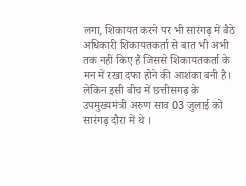लगा, शिकायत करने पर भी सारंगढ़ में बैठे अधिकारी शिकायतकर्ता से बात भी अभी तक नहीं किए हैं जिससे शिकायतकर्ता के मन में रखा दफा होने की आशंका बनी है। लेकिन इसी बीच में छत्तीसगढ़ के उपमुख्यमंत्री अरुण साव 03 जुलाई को सारंगढ़ दौरा में थे ।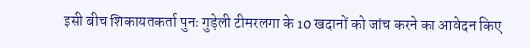इसी बीच शिकायतकर्ता पुनः गुड़ेली टीमरलगा के 10 खदानों को जांच करने का आवेदन किए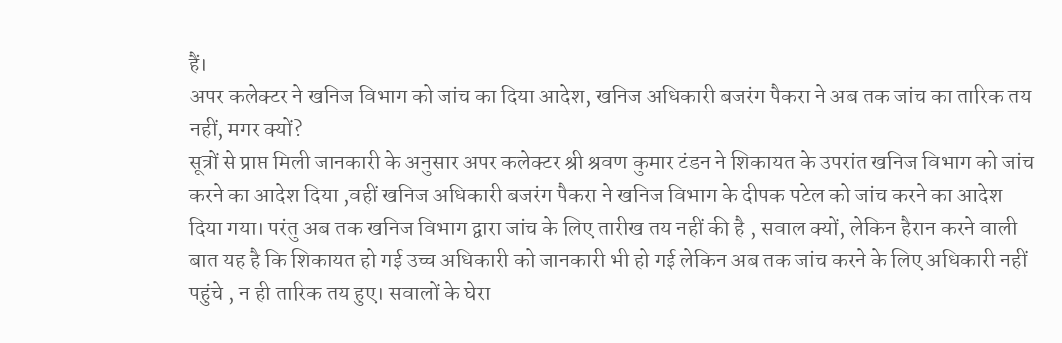हैं।
अपर कलेक्टर ने खनिज विभाग को जांच का दिया आदेश, खनिज अधिकारी बजरंग पैकरा ने अब तक जांच का तारिक तय नहीं, मगर क्यों?
सूत्रों से प्राप्त मिली जानकारी के अनुसार अपर कलेक्टर श्री श्रवण कुमार टंडन ने शिकायत के उपरांत खनिज विभाग को जांच करने का आदेश दिया ,वहीं खनिज अधिकारी बजरंग पैकरा ने खनिज विभाग के दीपक पटेल को जांच करने का आदेश दिया गया। परंतु अब तक खनिज विभाग द्वारा जांच के लिए तारीख तय नहीं की है , सवाल क्यों, लेकिन हैरान करने वाली बात यह है कि शिकायत हो गई उच्च अधिकारी को जानकारी भी हो गई लेकिन अब तक जांच करने के लिए अधिकारी नहीं पहुंचे , न ही तारिक तय हुए। सवालों के घेरा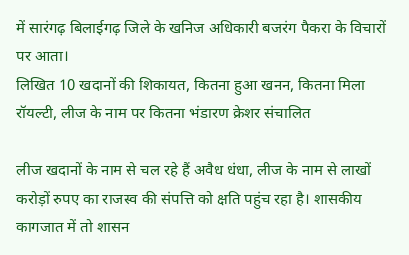में सारंगढ़ बिलाईगढ़ जिले के खनिज अधिकारी बजरंग पैकरा के विचारों पर आता।
लिखित 10 खदानों की शिकायत, कितना हुआ खनन, कितना मिला रॉयल्टी, लीज के नाम पर कितना भंडारण क्रेशर संचालित

लीज खदानों के नाम से चल रहे हैं अवैध धंधा, लीज के नाम से लाखों करोड़ों रुपए का राजस्व की संपत्ति को क्षति पहुंच रहा है। शासकीय कागजात में तो शासन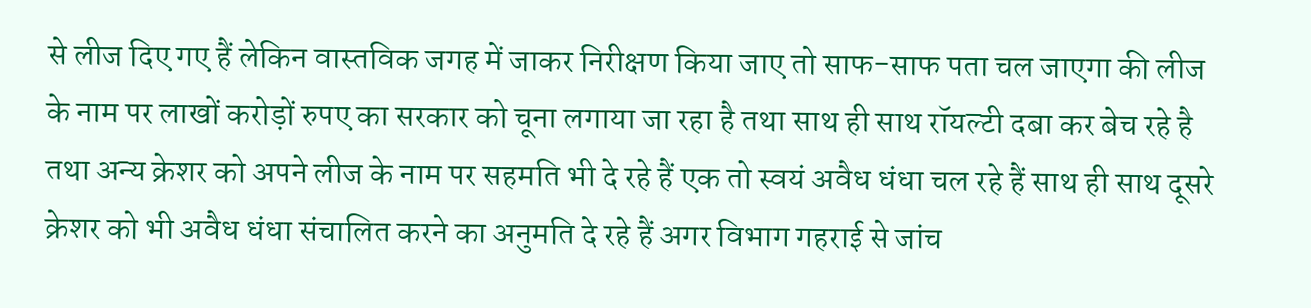से लीज दिए गए हैं लेकिन वास्तविक जगह में जाकर निरीक्षण किया जाए तो साफ-साफ पता चल जाएगा की लीज के नाम पर लाखों करोड़ों रुपए का सरकार को चूना लगाया जा रहा है तथा साथ ही साथ रॉयल्टी दबा कर बेच रहे है तथा अन्य क्रेशर को अपने लीज के नाम पर सहमति भी दे रहे हैं एक तो स्वयं अवैध धंधा चल रहे हैं साथ ही साथ दूसरे क्रेशर को भी अवैध धंधा संचालित करने का अनुमति दे रहे हैं अगर विभाग गहराई से जांच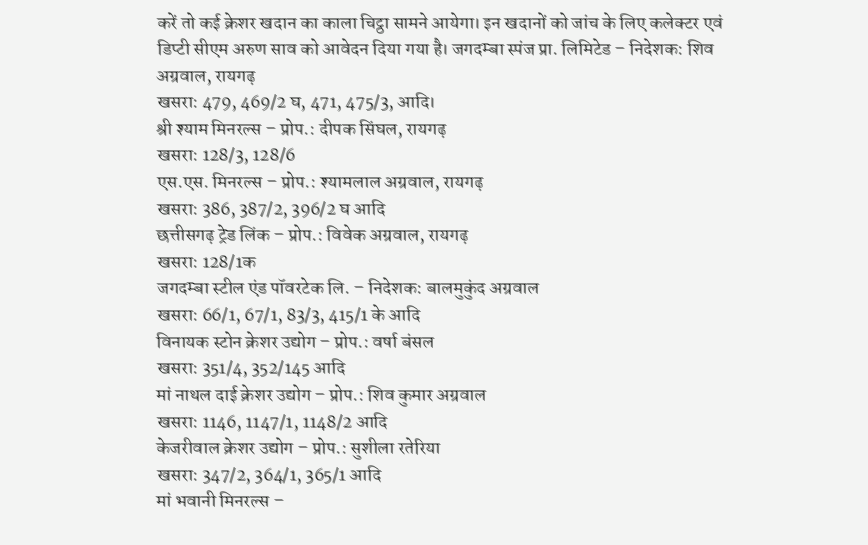करें तो कई क्रेशर खदान का काला चिट्ठा सामने आयेगा। इन खदानों को जांच के लिए कलेक्टर एवं डिप्टी सीएम अरुण साव को आवेदन दिया गया है। जगदम्बा स्पंज प्रा. लिमिटेड – निदेशक: शिव अग्रवाल, रायगढ़
खसरा: 479, 469/2 घ, 471, 475/3, आदि।
श्री श्याम मिनरल्स – प्रोप.: दीपक सिंघल, रायगढ़
खसरा: 128/3, 128/6
एस.एस. मिनरल्स – प्रोप.: श्यामलाल अग्रवाल, रायगढ़
खसरा: 386, 387/2, 396/2 घ आदि
छत्तीसगढ़ ट्रेड लिंक – प्रोप.: विवेक अग्रवाल, रायगढ़
खसरा: 128/1क
जगदम्बा स्टील एंड पॉवरटेक लि. – निदेशक: बालमुकुंद अग्रवाल
खसरा: 66/1, 67/1, 83/3, 415/1 के आदि
विनायक स्टोन क्रेशर उद्योग – प्रोप.: वर्षा बंसल
खसरा: 351/4, 352/145 आदि
मां नाथल दाई क्रेशर उद्योग – प्रोप.: शिव कुमार अग्रवाल
खसरा: 1146, 1147/1, 1148/2 आदि
केजरीवाल क्रेशर उद्योग – प्रोप.: सुशीला रतेरिया
खसरा: 347/2, 364/1, 365/1 आदि
मां भवानी मिनरल्स –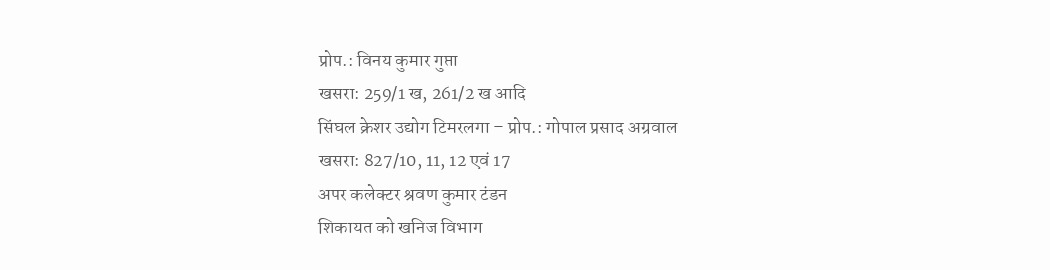प्रोप.: विनय कुमार गुप्ता
खसरा: 259/1 ख, 261/2 ख आदि
सिंघल क्रेशर उद्योग टिमरलगा – प्रोप.: गोपाल प्रसाद अग्रवाल
खसरा: 827/10, 11, 12 एवं 17
अपर कलेक्टर श्रवण कुमार टंडन
शिकायत को खनिज विभाग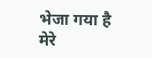भेजा गया है मेरे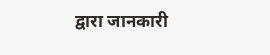द्वारा जानकारी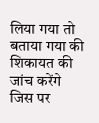लिया गया तो बताया गया की शिकायत की जांच करेंगे जिस पर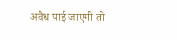अवैध पाई जाएगी तो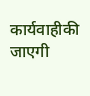कार्यवाहीकी जाएगी